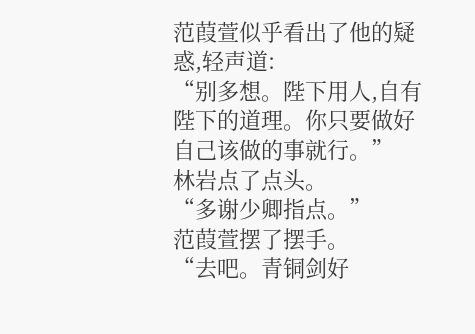范葭萱似乎看出了他的疑惑,轻声道:
“别多想。陛下用人,自有陛下的道理。你只要做好自己该做的事就行。”
林岩点了点头。
“多谢少卿指点。”
范葭萱摆了摆手。
“去吧。青铜剑好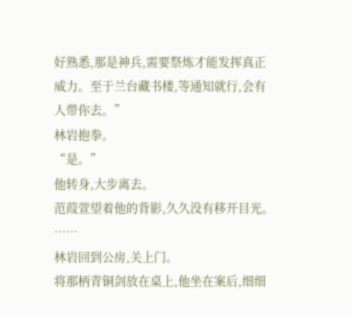好熟悉,那是神兵,需要祭炼才能发挥真正威力。至于兰台藏书楼,等通知就行,会有人带你去。”
林岩抱拳。
“是。”
他转身,大步离去。
范葭萱望着他的背影,久久没有移开目光。
……
林岩回到公房,关上门。
将那柄青铜剑放在桌上,他坐在案后,细细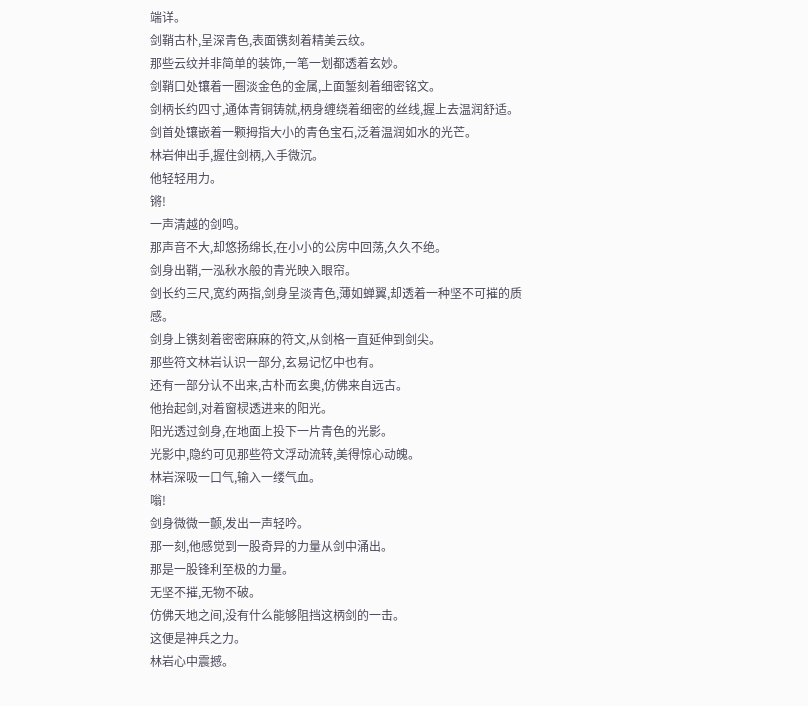端详。
剑鞘古朴,呈深青色,表面镌刻着精美云纹。
那些云纹并非简单的装饰,一笔一划都透着玄妙。
剑鞘口处镶着一圈淡金色的金属,上面錾刻着细密铭文。
剑柄长约四寸,通体青铜铸就,柄身缠绕着细密的丝线,握上去温润舒适。
剑首处镶嵌着一颗拇指大小的青色宝石,泛着温润如水的光芒。
林岩伸出手,握住剑柄,入手微沉。
他轻轻用力。
锵!
一声清越的剑鸣。
那声音不大,却悠扬绵长,在小小的公房中回荡,久久不绝。
剑身出鞘,一泓秋水般的青光映入眼帘。
剑长约三尺,宽约两指,剑身呈淡青色,薄如蝉翼,却透着一种坚不可摧的质感。
剑身上镌刻着密密麻麻的符文,从剑格一直延伸到剑尖。
那些符文林岩认识一部分,玄易记忆中也有。
还有一部分认不出来,古朴而玄奥,仿佛来自远古。
他抬起剑,对着窗棂透进来的阳光。
阳光透过剑身,在地面上投下一片青色的光影。
光影中,隐约可见那些符文浮动流转,美得惊心动魄。
林岩深吸一口气,输入一缕气血。
嗡!
剑身微微一颤,发出一声轻吟。
那一刻,他感觉到一股奇异的力量从剑中涌出。
那是一股锋利至极的力量。
无坚不摧,无物不破。
仿佛天地之间,没有什么能够阻挡这柄剑的一击。
这便是神兵之力。
林岩心中震撼。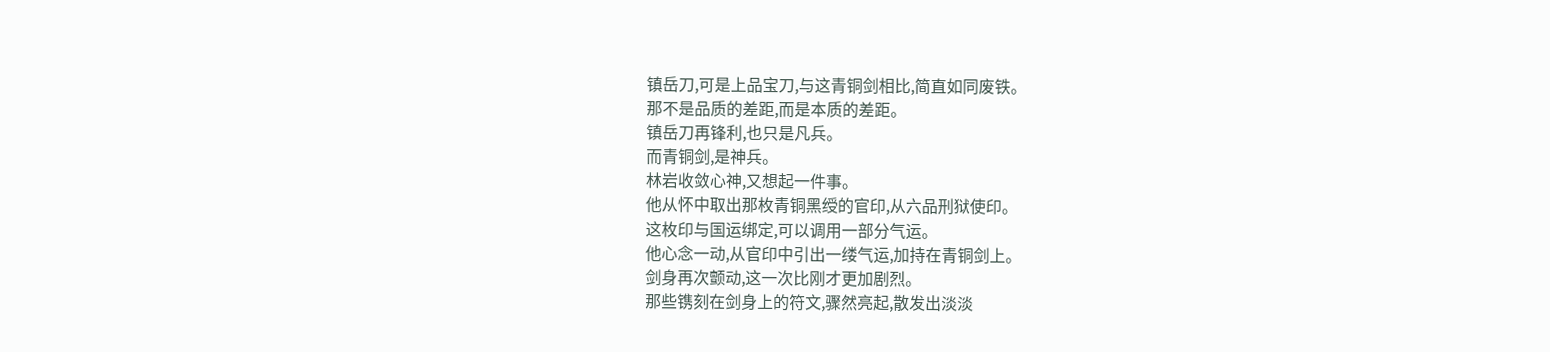镇岳刀,可是上品宝刀,与这青铜剑相比,简直如同废铁。
那不是品质的差距,而是本质的差距。
镇岳刀再锋利,也只是凡兵。
而青铜剑,是神兵。
林岩收敛心神,又想起一件事。
他从怀中取出那枚青铜黑绶的官印,从六品刑狱使印。
这枚印与国运绑定,可以调用一部分气运。
他心念一动,从官印中引出一缕气运,加持在青铜剑上。
剑身再次颤动,这一次比刚才更加剧烈。
那些镌刻在剑身上的符文,骤然亮起,散发出淡淡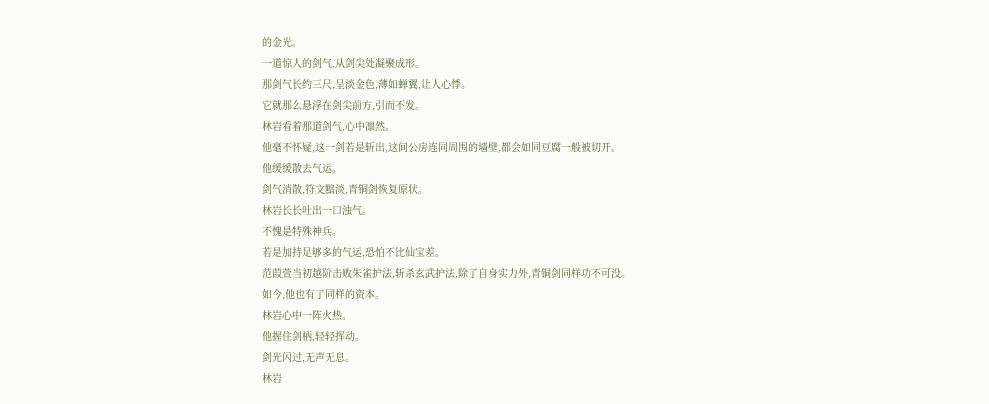的金光。
一道惊人的剑气,从剑尖处凝聚成形。
那剑气长约三尺,呈淡金色,薄如蝉翼,让人心悸。
它就那么悬浮在剑尖前方,引而不发。
林岩看着那道剑气,心中凛然。
他毫不怀疑,这一剑若是斩出,这间公房连同周围的墙壁,都会如同豆腐一般被切开。
他缓缓散去气运。
剑气消散,符文黯淡,青铜剑恢复原状。
林岩长长吐出一口浊气。
不愧是特殊神兵。
若是加持足够多的气运,恐怕不比仙宝差。
范葭萱当初越阶击败朱雀护法,斩杀玄武护法,除了自身实力外,青铜剑同样功不可没。
如今,他也有了同样的资本。
林岩心中一阵火热。
他握住剑柄,轻轻挥动。
剑光闪过,无声无息。
林岩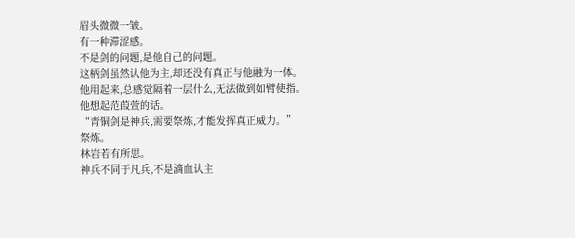眉头微微一皱。
有一种滞涩感。
不是剑的问题,是他自己的问题。
这柄剑虽然认他为主,却还没有真正与他融为一体。
他用起来,总感觉隔着一层什么,无法做到如臂使指。
他想起范葭萱的话。
“青铜剑是神兵,需要祭炼,才能发挥真正威力。”
祭炼。
林岩若有所思。
神兵不同于凡兵,不是滴血认主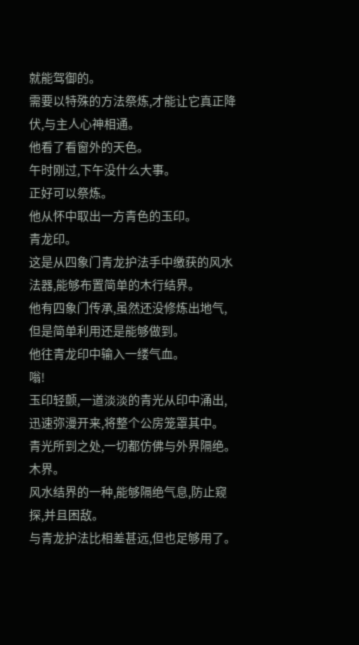就能驾御的。
需要以特殊的方法祭炼,才能让它真正降伏,与主人心神相通。
他看了看窗外的天色。
午时刚过,下午没什么大事。
正好可以祭炼。
他从怀中取出一方青色的玉印。
青龙印。
这是从四象门青龙护法手中缴获的风水法器,能够布置简单的木行结界。
他有四象门传承,虽然还没修炼出地气,但是简单利用还是能够做到。
他往青龙印中输入一缕气血。
嗡!
玉印轻颤,一道淡淡的青光从印中涌出,迅速弥漫开来,将整个公房笼罩其中。
青光所到之处,一切都仿佛与外界隔绝。
木界。
风水结界的一种,能够隔绝气息,防止窥探,并且困敌。
与青龙护法比相差甚远,但也足够用了。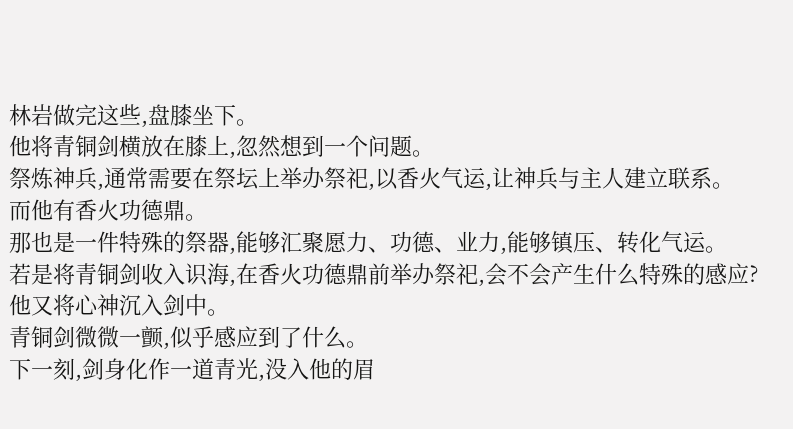林岩做完这些,盘膝坐下。
他将青铜剑横放在膝上,忽然想到一个问题。
祭炼神兵,通常需要在祭坛上举办祭祀,以香火气运,让神兵与主人建立联系。
而他有香火功德鼎。
那也是一件特殊的祭器,能够汇聚愿力、功德、业力,能够镇压、转化气运。
若是将青铜剑收入识海,在香火功德鼎前举办祭祀,会不会产生什么特殊的感应?
他又将心神沉入剑中。
青铜剑微微一颤,似乎感应到了什么。
下一刻,剑身化作一道青光,没入他的眉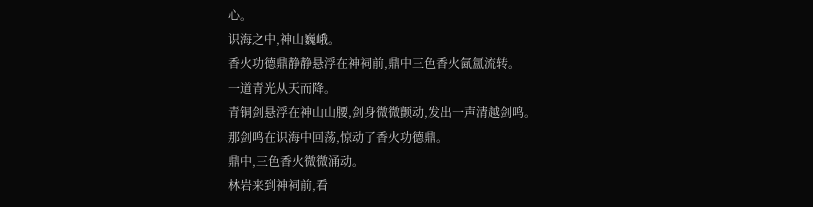心。
识海之中,神山巍峨。
香火功德鼎静静悬浮在神祠前,鼎中三色香火氤氲流转。
一道青光从天而降。
青铜剑悬浮在神山山腰,剑身微微颤动,发出一声清越剑鸣。
那剑鸣在识海中回荡,惊动了香火功德鼎。
鼎中,三色香火微微涌动。
林岩来到神祠前,看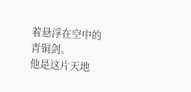着悬浮在空中的青铜剑。
他是这片天地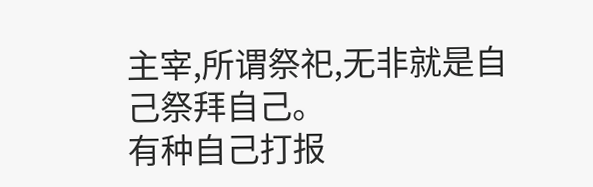主宰,所谓祭祀,无非就是自己祭拜自己。
有种自己打报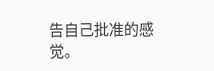告自己批准的感觉。